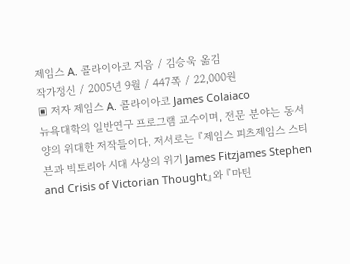제임스 A. 콜라이아코 지음 / 김승욱 옮김
작가정신 / 2005년 9월 / 447쪽 / 22,000원
▣ 저자 제임스 A. 콜라이아코 James Colaiaco
뉴욕대학의 일반연구 프로그램 교수이며, 전문 분야는 동서양의 위대한 저작들이다. 저서로는 『제임스 피츠제임스 스티븐과 빅토리아 시대 사상의 위기 James Fitzjames Stephen and Crisis of Victorian Thought』와 『마틴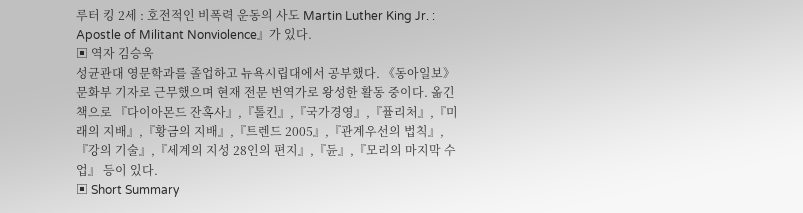루터 킹 2세 : 호전적인 비폭력 운동의 사도 Martin Luther King Jr. : Apostle of Militant Nonviolence』가 있다.
▣ 역자 김승욱
성균관대 영문학과를 졸업하고 뉴욕시립대에서 공부했다. 《동아일보》문화부 기자로 근무했으며 현재 전문 번역가로 왕성한 활동 중이다. 옮긴 책으로 『다이아몬드 잔혹사』,『톨킨』,『국가경영』,『퓰리처』,『미래의 지배』,『황금의 지배』,『트렌드 2005』,『관계우선의 법칙』,『강의 기술』,『세계의 지성 28인의 편지』,『듄』,『모리의 마지막 수업』 등이 있다.
▣ Short Summary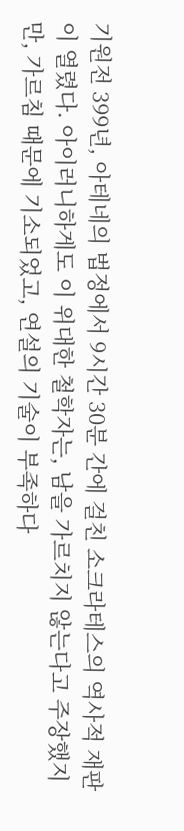기원전 399년, 아테네의 법정에서 9시간 30분 간에 걸친 소크라테스의 역사적 재판이 열렸다. 아이러니하게도 이 위대한 철학자는, 남을 가르치지 않는다고 주장했지만, 가르침 때문에 기소되었고, 연설의 기술이 부족하다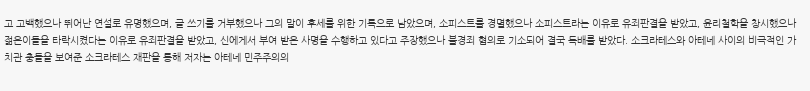고 고백했으나 뛰어난 연설로 유명했으며, 글 쓰기를 거부했으나 그의 말이 후세를 위한 기록으로 남았으며, 소피스트를 경멸했으나 소피스트라는 이유로 유죄판결을 받았고, 윤리철학을 창시했으나 젊은이들을 타락시켰다는 이유로 유죄판결을 받았고, 신에게서 부여 받은 사명을 수행하고 있다고 주장했으나 불경죄 혐의로 기소되어 결국 독배를 받았다. 소크라테스와 아테네 사이의 비극적인 가치관 충돌을 보여준 소크라테스 재판을 통해 저자는 아테네 민주주의의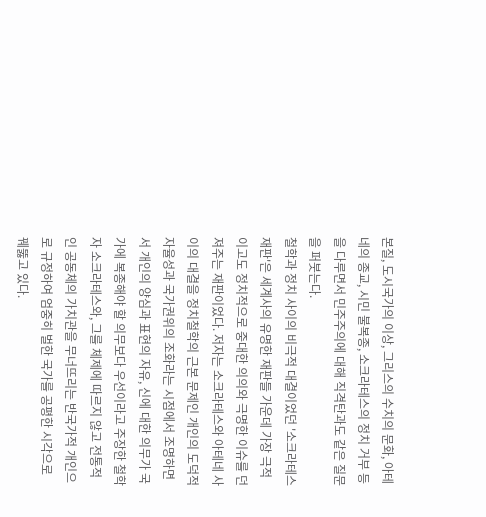본질, 도시국가의 이상, 그리스의 수치의 문화, 아테네의 종교, 시민 불복종, 소크라테스의 정치 거부 등을 다루면서 민주주의에 대해 직격탄과도 같은 질문을 퍼붓는다.
철학과 정치 사이의 비극적 대결이었던 '소크라테스 재판'은 세계사의 유명한 재판들 가운데 가장 극적이고도 정치적으로 중대한 의의와 극명한 이슈를 던져주는 재판이었다. 저자는 소크라테스와 아테네 사이의 대결을 정치철학의 근본 문제인 개인의 도덕적 자율성과 국가권위의 조화라는 시점에서 조명하면서 개인의 양심과 표현의 자유, 신에 대한 의무가 국가에 복종해야 할 의무보다 우선이라고 주장한 철학자 소크라테스와, 그를 체제에 따르지 않고 전통적인 공동체의 가치관을 무너뜨리는 반국가적 개인으로 규정하여 엄중히 벌한 국가를 공평한 시각으로 꿰뚫고 있다.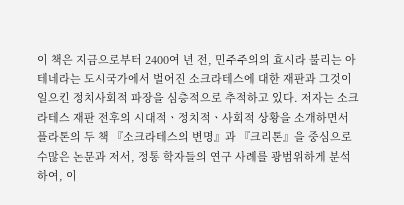이 책은 지금으로부터 2400여 년 전, 민주주의의 효시라 불리는 아테네라는 도시국가에서 벌어진 소크라테스에 대한 재판과 그것이 일으킨 정치사회적 파장을 심층적으로 추적하고 있다. 저자는 소크라테스 재판 전후의 시대적ㆍ정치적ㆍ사회적 상황을 소개하면서 플라톤의 두 책 『소크라테스의 변명』과 『크리톤』을 중심으로 수많은 논문과 저서, 정통 학자들의 연구 사례를 광범위하게 분석하여, 이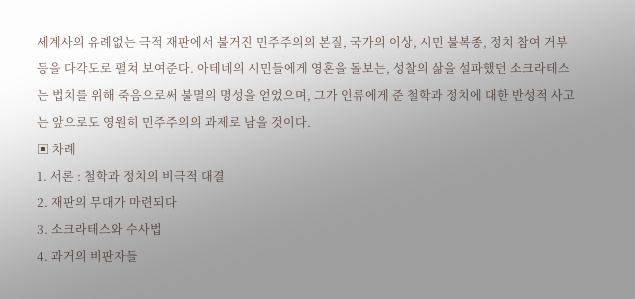세계사의 유례없는 극적 재판에서 불거진 민주주의의 본질, 국가의 이상, 시민 불복종, 정치 참여 거부 등을 다각도로 펼쳐 보여준다. 아테네의 시민들에게 영혼을 돌보는, 성찰의 삶을 설파했던 소크라테스는 법치를 위해 죽음으로써 불멸의 명성을 얻었으며, 그가 인류에게 준 철학과 정치에 대한 반성적 사고는 앞으로도 영원히 민주주의의 과제로 남을 것이다.
▣ 차례
1. 서론 : 철학과 정치의 비극적 대결
2. 재판의 무대가 마련되다
3. 소크라테스와 수사법
4. 과거의 비판자들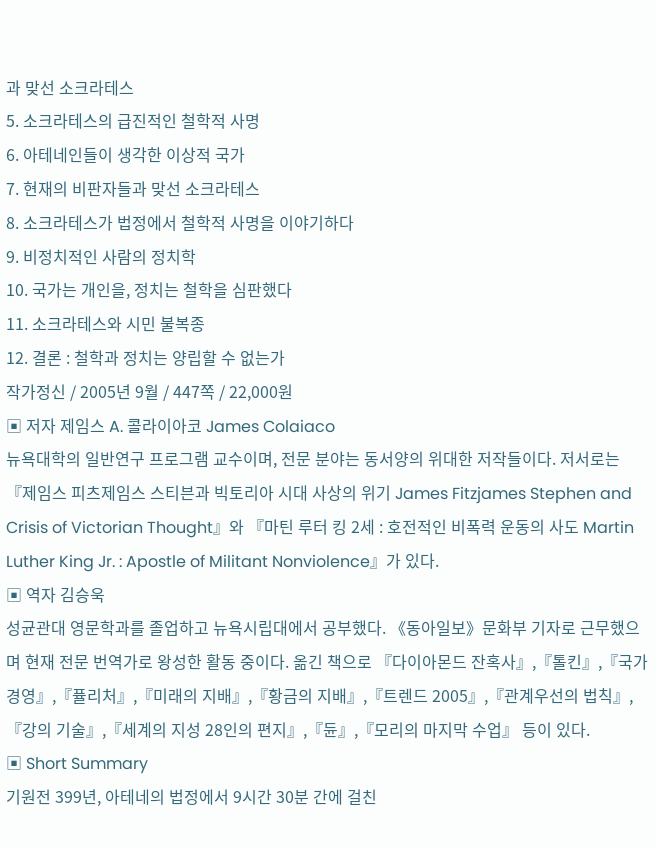과 맞선 소크라테스
5. 소크라테스의 급진적인 철학적 사명
6. 아테네인들이 생각한 이상적 국가
7. 현재의 비판자들과 맞선 소크라테스
8. 소크라테스가 법정에서 철학적 사명을 이야기하다
9. 비정치적인 사람의 정치학
10. 국가는 개인을, 정치는 철학을 심판했다
11. 소크라테스와 시민 불복종
12. 결론 : 철학과 정치는 양립할 수 없는가
작가정신 / 2005년 9월 / 447쪽 / 22,000원
▣ 저자 제임스 A. 콜라이아코 James Colaiaco
뉴욕대학의 일반연구 프로그램 교수이며, 전문 분야는 동서양의 위대한 저작들이다. 저서로는 『제임스 피츠제임스 스티븐과 빅토리아 시대 사상의 위기 James Fitzjames Stephen and Crisis of Victorian Thought』와 『마틴 루터 킹 2세 : 호전적인 비폭력 운동의 사도 Martin Luther King Jr. : Apostle of Militant Nonviolence』가 있다.
▣ 역자 김승욱
성균관대 영문학과를 졸업하고 뉴욕시립대에서 공부했다. 《동아일보》문화부 기자로 근무했으며 현재 전문 번역가로 왕성한 활동 중이다. 옮긴 책으로 『다이아몬드 잔혹사』,『톨킨』,『국가경영』,『퓰리처』,『미래의 지배』,『황금의 지배』,『트렌드 2005』,『관계우선의 법칙』,『강의 기술』,『세계의 지성 28인의 편지』,『듄』,『모리의 마지막 수업』 등이 있다.
▣ Short Summary
기원전 399년, 아테네의 법정에서 9시간 30분 간에 걸친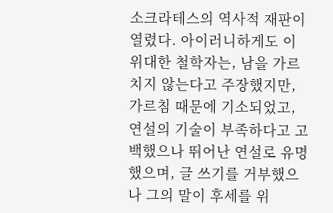소크라테스의 역사적 재판이 열렸다. 아이러니하게도 이 위대한 철학자는, 남을 가르치지 않는다고 주장했지만, 가르침 때문에 기소되었고, 연설의 기술이 부족하다고 고백했으나 뛰어난 연설로 유명했으며, 글 쓰기를 거부했으나 그의 말이 후세를 위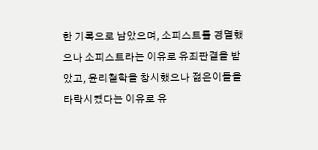한 기록으로 남았으며, 소피스트를 경멸했으나 소피스트라는 이유로 유죄판결을 받았고, 윤리철학을 창시했으나 젊은이들을 타락시켰다는 이유로 유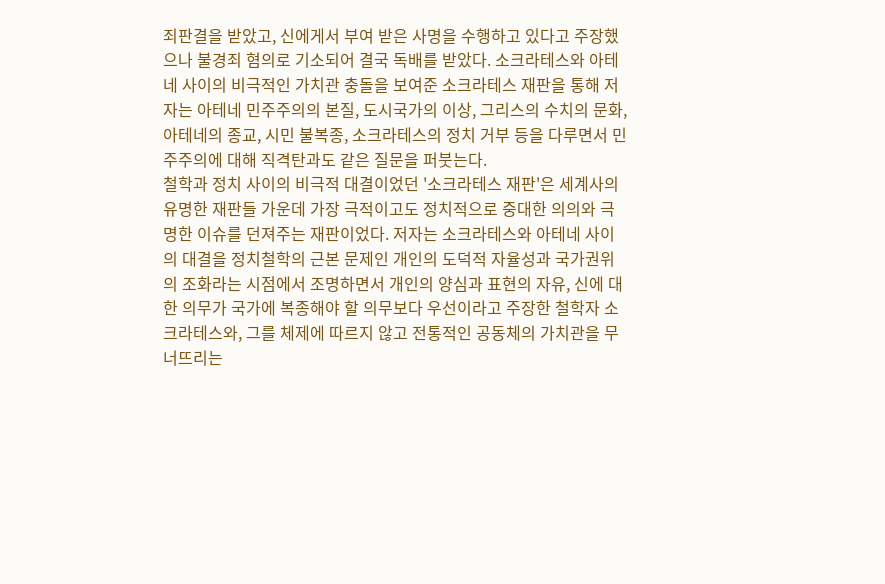죄판결을 받았고, 신에게서 부여 받은 사명을 수행하고 있다고 주장했으나 불경죄 혐의로 기소되어 결국 독배를 받았다. 소크라테스와 아테네 사이의 비극적인 가치관 충돌을 보여준 소크라테스 재판을 통해 저자는 아테네 민주주의의 본질, 도시국가의 이상, 그리스의 수치의 문화, 아테네의 종교, 시민 불복종, 소크라테스의 정치 거부 등을 다루면서 민주주의에 대해 직격탄과도 같은 질문을 퍼붓는다.
철학과 정치 사이의 비극적 대결이었던 '소크라테스 재판'은 세계사의 유명한 재판들 가운데 가장 극적이고도 정치적으로 중대한 의의와 극명한 이슈를 던져주는 재판이었다. 저자는 소크라테스와 아테네 사이의 대결을 정치철학의 근본 문제인 개인의 도덕적 자율성과 국가권위의 조화라는 시점에서 조명하면서 개인의 양심과 표현의 자유, 신에 대한 의무가 국가에 복종해야 할 의무보다 우선이라고 주장한 철학자 소크라테스와, 그를 체제에 따르지 않고 전통적인 공동체의 가치관을 무너뜨리는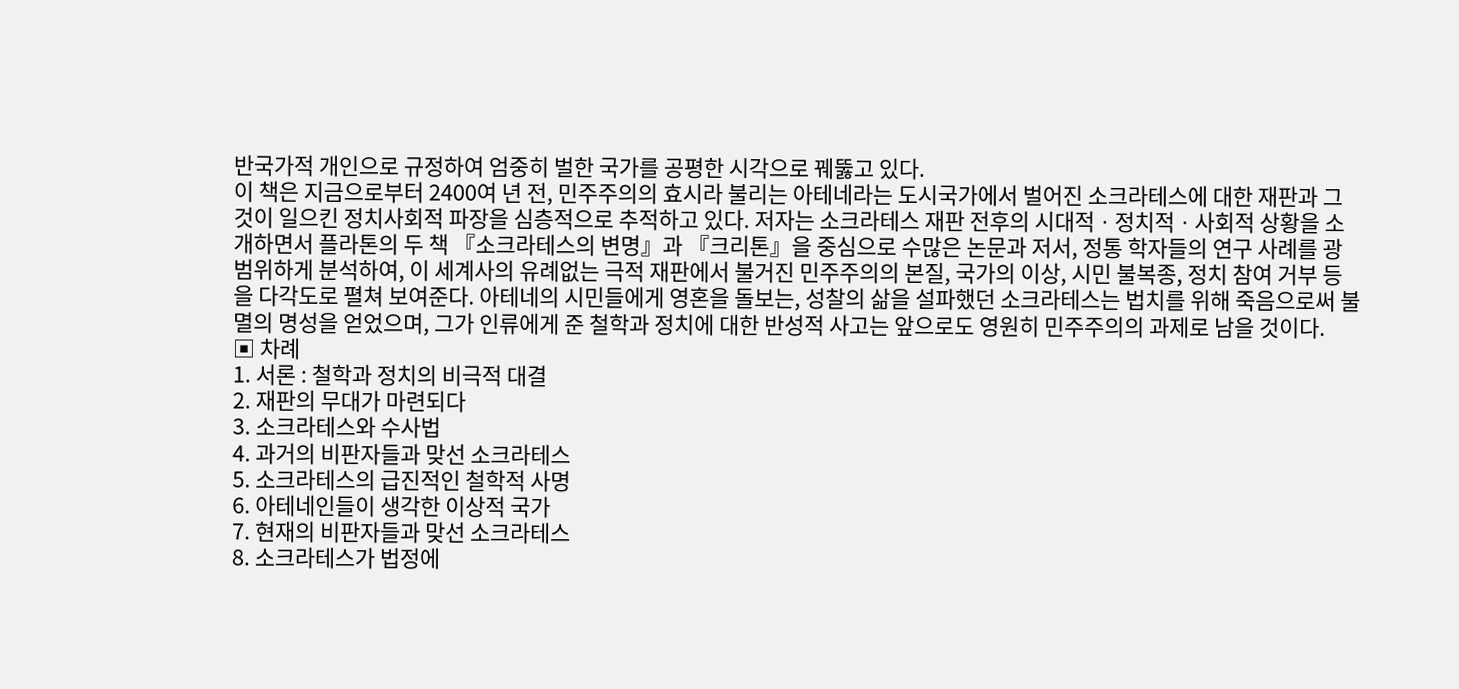반국가적 개인으로 규정하여 엄중히 벌한 국가를 공평한 시각으로 꿰뚫고 있다.
이 책은 지금으로부터 2400여 년 전, 민주주의의 효시라 불리는 아테네라는 도시국가에서 벌어진 소크라테스에 대한 재판과 그것이 일으킨 정치사회적 파장을 심층적으로 추적하고 있다. 저자는 소크라테스 재판 전후의 시대적ㆍ정치적ㆍ사회적 상황을 소개하면서 플라톤의 두 책 『소크라테스의 변명』과 『크리톤』을 중심으로 수많은 논문과 저서, 정통 학자들의 연구 사례를 광범위하게 분석하여, 이 세계사의 유례없는 극적 재판에서 불거진 민주주의의 본질, 국가의 이상, 시민 불복종, 정치 참여 거부 등을 다각도로 펼쳐 보여준다. 아테네의 시민들에게 영혼을 돌보는, 성찰의 삶을 설파했던 소크라테스는 법치를 위해 죽음으로써 불멸의 명성을 얻었으며, 그가 인류에게 준 철학과 정치에 대한 반성적 사고는 앞으로도 영원히 민주주의의 과제로 남을 것이다.
▣ 차례
1. 서론 : 철학과 정치의 비극적 대결
2. 재판의 무대가 마련되다
3. 소크라테스와 수사법
4. 과거의 비판자들과 맞선 소크라테스
5. 소크라테스의 급진적인 철학적 사명
6. 아테네인들이 생각한 이상적 국가
7. 현재의 비판자들과 맞선 소크라테스
8. 소크라테스가 법정에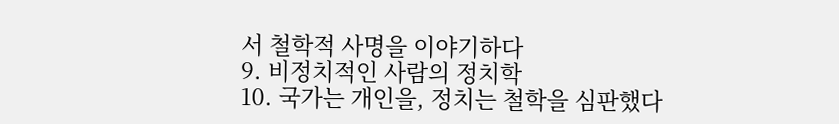서 철학적 사명을 이야기하다
9. 비정치적인 사람의 정치학
10. 국가는 개인을, 정치는 철학을 심판했다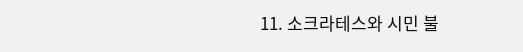11. 소크라테스와 시민 불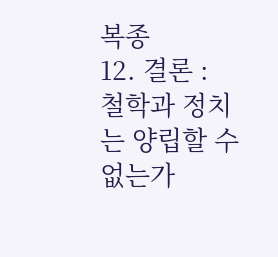복종
12. 결론 : 철학과 정치는 양립할 수 없는가